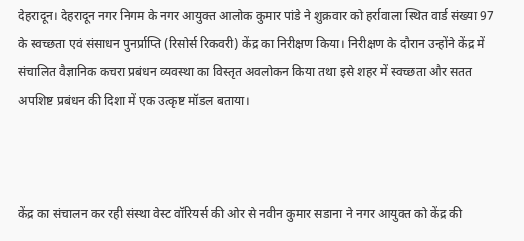देहरादून। देहरादून नगर निगम के नगर आयुक्त आलोक कुमार पांडे ने शुक्रवार को हर्रावाला स्थित वार्ड संख्या 97 के स्वच्छता एवं संसाधन पुनर्प्राप्ति (रिसोर्स रिकवरी) केंद्र का निरीक्षण किया। निरीक्षण के दौरान उन्होंने केंद्र में संचालित वैज्ञानिक कचरा प्रबंधन व्यवस्था का विस्तृत अवलोकन किया तथा इसे शहर में स्वच्छता और सतत अपशिष्ट प्रबंधन की दिशा में एक उत्कृष्ट मॉडल बताया।



केंद्र का संचालन कर रही संस्था वेस्ट वॉरियर्स की ओर से नवीन कुमार सडाना ने नगर आयुक्त को केंद्र की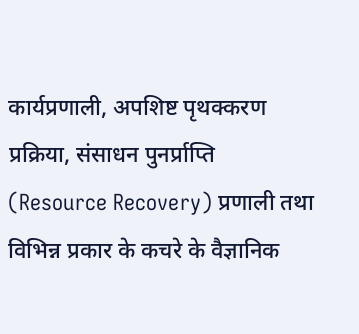कार्यप्रणाली, अपशिष्ट पृथक्करण प्रक्रिया, संसाधन पुनर्प्राप्ति (Resource Recovery) प्रणाली तथा विभिन्न प्रकार के कचरे के वैज्ञानिक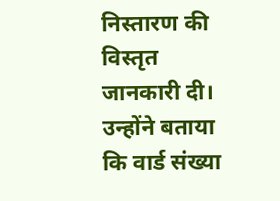निस्तारण की विस्तृत जानकारी दी। उन्होंने बताया कि वार्ड संख्या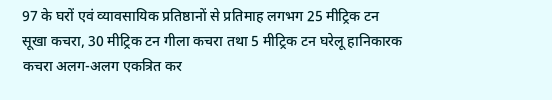97 के घरों एवं व्यावसायिक प्रतिष्ठानों से प्रतिमाह लगभग 25 मीट्रिक टन सूखा कचरा, 30 मीट्रिक टन गीला कचरा तथा 5 मीट्रिक टन घरेलू हानिकारक कचरा अलग-अलग एकत्रित कर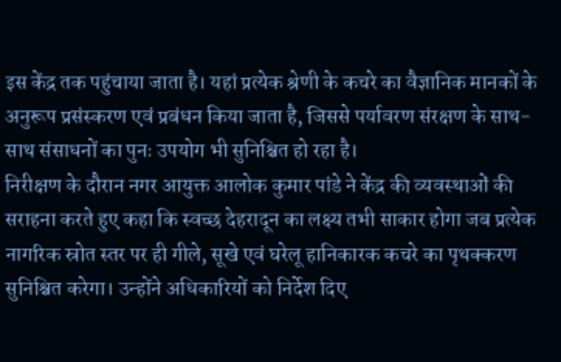इस केंद्र तक पहुंचाया जाता है। यहां प्रत्येक श्रेणी के कचरे का वैज्ञानिक मानकों के अनुरूप प्रसंस्करण एवं प्रबंधन किया जाता है, जिससे पर्यावरण संरक्षण के साथ-साथ संसाधनों का पुनः उपयोग भी सुनिश्चित हो रहा है।
निरीक्षण के दौरान नगर आयुक्त आलोक कुमार पांडे ने केंद्र की व्यवस्थाओं की सराहना करते हुए कहा कि स्वच्छ देहरादून का लक्ष्य तभी साकार होगा जब प्रत्येक नागरिक स्रोत स्तर पर ही गीले, सूखे एवं घरेलू हानिकारक कचरे का पृथक्करण सुनिश्चित करेगा। उन्होंने अधिकारियों को निर्देश दिए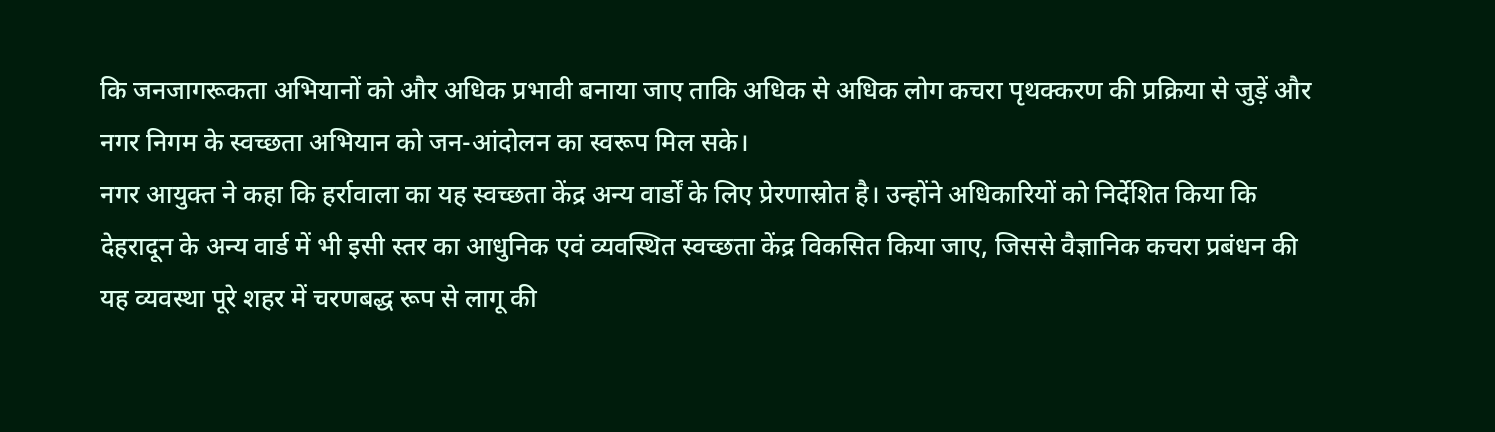कि जनजागरूकता अभियानों को और अधिक प्रभावी बनाया जाए ताकि अधिक से अधिक लोग कचरा पृथक्करण की प्रक्रिया से जुड़ें और नगर निगम के स्वच्छता अभियान को जन-आंदोलन का स्वरूप मिल सके।
नगर आयुक्त ने कहा कि हर्रावाला का यह स्वच्छता केंद्र अन्य वार्डों के लिए प्रेरणास्रोत है। उन्होंने अधिकारियों को निर्देशित किया कि देहरादून के अन्य वार्ड में भी इसी स्तर का आधुनिक एवं व्यवस्थित स्वच्छता केंद्र विकसित किया जाए, जिससे वैज्ञानिक कचरा प्रबंधन की यह व्यवस्था पूरे शहर में चरणबद्ध रूप से लागू की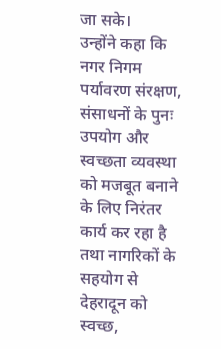जा सके।
उन्होंने कहा कि नगर निगम पर्यावरण संरक्षण, संसाधनों के पुनः उपयोग और स्वच्छता व्यवस्था को मजबूत बनाने के लिए निरंतर कार्य कर रहा है तथा नागरिकों के सहयोग से देहरादून को स्वच्छ,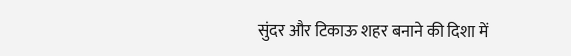सुंदर और टिकाऊ शहर बनाने की दिशा में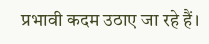प्रभावी कदम उठाए जा रहे हैं।